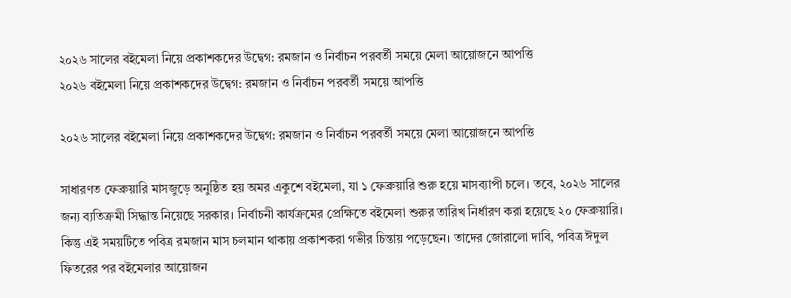২০২৬ সালের বইমেলা নিয়ে প্রকাশকদের উদ্বেগ: রমজান ও নির্বাচন পরবর্তী সময়ে মেলা আয়োজনে আপত্তি
২০২৬ বইমেলা নিয়ে প্রকাশকদের উদ্বেগ: রমজান ও নির্বাচন পরবর্তী সময়ে আপত্তি

২০২৬ সালের বইমেলা নিয়ে প্রকাশকদের উদ্বেগ: রমজান ও নির্বাচন পরবর্তী সময়ে মেলা আয়োজনে আপত্তি

সাধারণত ফেব্রুয়ারি মাসজুড়ে অনুষ্ঠিত হয় অমর একুশে বইমেলা, যা ১ ফেব্রুয়ারি শুরু হয়ে মাসব্যাপী চলে। তবে, ২০২৬ সালের জন্য ব্যতিক্রমী সিদ্ধান্ত নিয়েছে সরকার। নির্বাচনী কার্যক্রমের প্রেক্ষিতে বইমেলা শুরুর তারিখ নির্ধারণ করা হয়েছে ২০ ফেব্রুয়ারি। কিন্তু এই সময়টিতে পবিত্র রমজান মাস চলমান থাকায় প্রকাশকরা গভীর চিন্তায় পড়েছেন। তাদের জোরালো দাবি, পবিত্র ঈদুল ফিতরের পর বইমেলার আয়োজন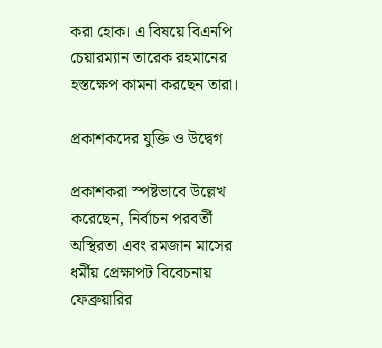করা হোক। এ বিষয়ে বিএনপি চেয়ারম্যান তারেক রহমানের হস্তক্ষেপ কামনা করছেন তারা।

প্রকাশকদের যুক্তি ও উদ্বেগ

প্রকাশকরা স্পষ্টভাবে উল্লেখ করেছেন, নির্বাচন পরবর্তী অস্থিরতা এবং রমজান মাসের ধর্মীয় প্রেক্ষাপট বিবেচনায় ফেব্রুয়ারির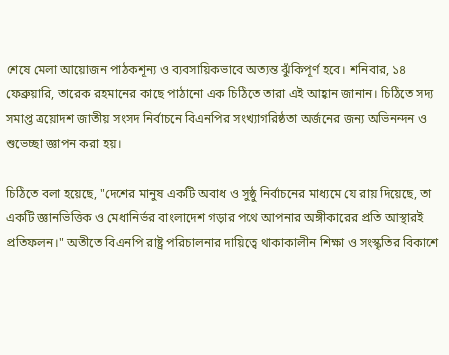শেষে মেলা আয়োজন পাঠকশূন্য ও ব্যবসায়িকভাবে অত্যন্ত ঝুঁকিপূর্ণ হবে। শনিবার, ১৪ ফেব্রুয়ারি, তারেক রহমানের কাছে পাঠানো এক চিঠিতে তারা এই আহ্বান জানান। চিঠিতে সদ্য সমাপ্ত ত্রয়োদশ জাতীয় সংসদ নির্বাচনে বিএনপির সংখ্যাগরিষ্ঠতা অর্জনের জন্য অভিনন্দন ও শুভেচ্ছা জ্ঞাপন করা হয়।

চিঠিতে বলা হয়েছে, "দেশের মানুষ একটি অবাধ ও সুষ্ঠু নির্বাচনের মাধ্যমে যে রায় দিয়েছে, তা একটি জ্ঞানভিত্তিক ও মেধানির্ভর বাংলাদেশ গড়ার পথে আপনার অঙ্গীকারের প্রতি আস্থারই প্রতিফলন।" অতীতে বিএনপি রাষ্ট্র পরিচালনার দায়িত্বে থাকাকালীন শিক্ষা ও সংস্কৃতির বিকাশে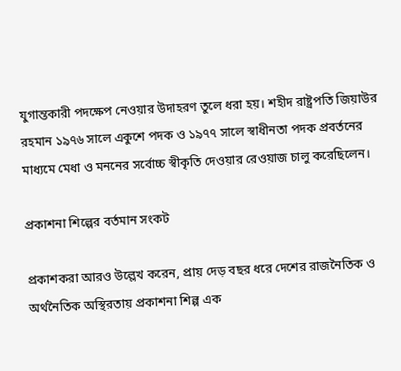যুগান্তকারী পদক্ষেপ নেওয়ার উদাহরণ তুলে ধরা হয়। শহীদ রাষ্ট্রপতি জিয়াউর রহমান ১৯৭৬ সালে একুশে পদক ও ১৯৭৭ সালে স্বাধীনতা পদক প্রবর্তনের মাধ্যমে মেধা ও মননের সর্বোচ্চ স্বীকৃতি দেওয়ার রেওয়াজ চালু করেছিলেন।

প্রকাশনা শিল্পের বর্তমান সংকট

প্রকাশকরা আরও উল্লেখ করেন, প্রায় দেড় বছর ধরে দেশের রাজনৈতিক ও অর্থনৈতিক অস্থিরতায় প্রকাশনা শিল্প এক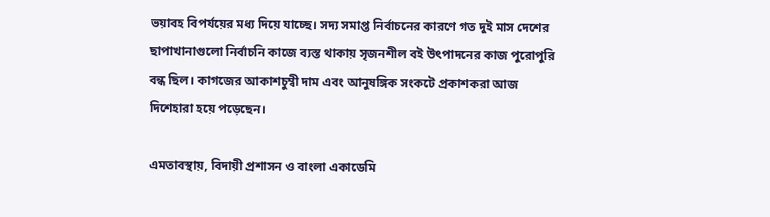ভয়াবহ বিপর্যয়ের মধ্য দিয়ে যাচ্ছে। সদ্য সমাপ্ত নির্বাচনের কারণে গত দুই মাস দেশের ছাপাখানাগুলো নির্বাচনি কাজে ব্যস্ত থাকায় সৃজনশীল বই উৎপাদনের কাজ পুরোপুরি বন্ধ ছিল। কাগজের আকাশচুম্বী দাম এবং আনুষঙ্গিক সংকটে প্রকাশকরা আজ দিশেহারা হয়ে পড়েছেন।

এমতাবস্থায়, বিদায়ী প্রশাসন ও বাংলা একাডেমি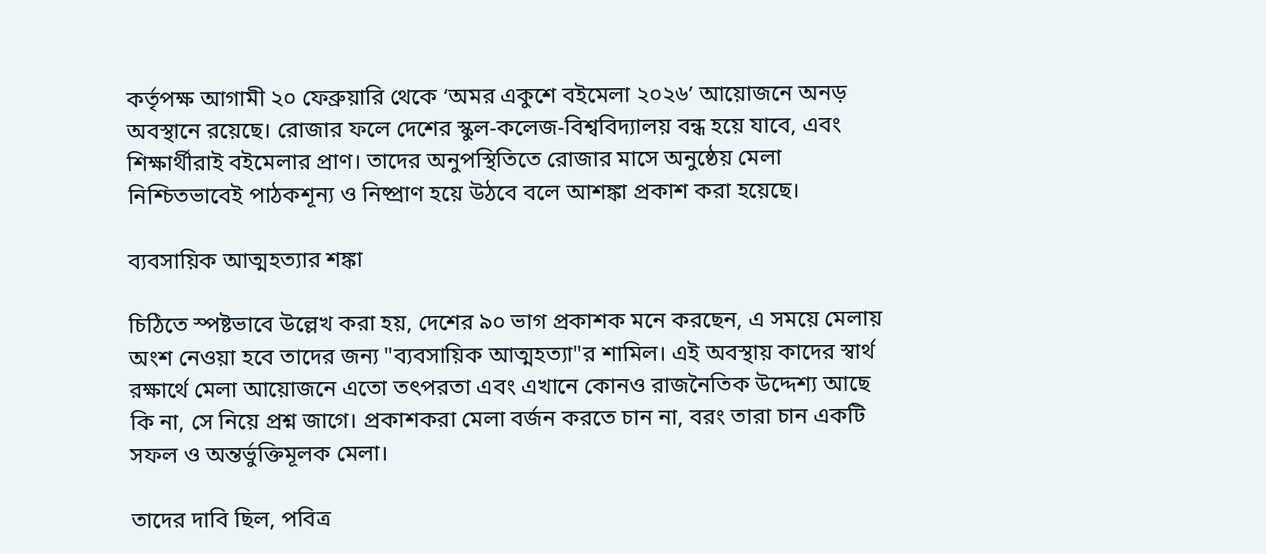কর্তৃপক্ষ আগামী ২০ ফেব্রুয়ারি থেকে ‘অমর একুশে বইমেলা ২০২৬’ আয়োজনে অনড় অবস্থানে রয়েছে। রোজার ফলে দেশের স্কুল-কলেজ-বিশ্ববিদ্যালয় বন্ধ হয়ে যাবে, এবং শিক্ষার্থীরাই বইমেলার প্রাণ। তাদের অনুপস্থিতিতে রোজার মাসে অনুষ্ঠেয় মেলা নিশ্চিতভাবেই পাঠকশূন্য ও নিষ্প্রাণ হয়ে উঠবে বলে আশঙ্কা প্রকাশ করা হয়েছে।

ব্যবসায়িক আত্মহত্যার শঙ্কা

চিঠিতে স্পষ্টভাবে উল্লেখ করা হয়, দেশের ৯০ ভাগ প্রকাশক মনে করছেন, এ সময়ে মেলায় অংশ নেওয়া হবে তাদের জন্য "ব্যবসায়িক আত্মহত্যা"র শামিল। এই অবস্থায় কাদের স্বার্থ রক্ষার্থে মেলা আয়োজনে এতো তৎপরতা এবং এখানে কোনও রাজনৈতিক উদ্দেশ্য আছে কি না, সে নিয়ে প্রশ্ন জাগে। প্রকাশকরা মেলা বর্জন করতে চান না, বরং তারা চান একটি সফল ও অন্তর্ভুক্তিমূলক মেলা।

তাদের দাবি ছিল, পবিত্র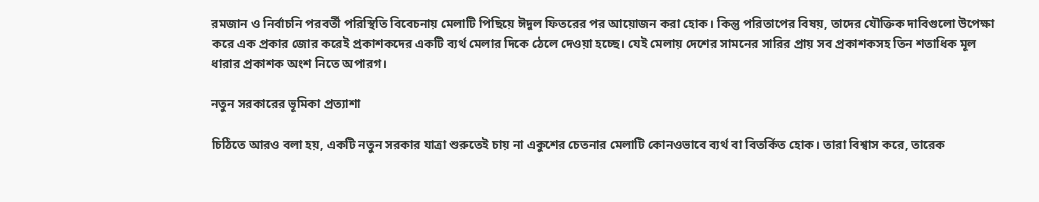রমজান ও নির্বাচনি পরবর্তী পরিস্থিতি বিবেচনায় মেলাটি পিছিয়ে ঈদুল ফিতরের পর আয়োজন করা হোক। কিন্তু পরিতাপের বিষয়, তাদের যৌক্তিক দাবিগুলো উপেক্ষা করে এক প্রকার জোর করেই প্রকাশকদের একটি ব্যর্থ মেলার দিকে ঠেলে দেওয়া হচ্ছে। যেই মেলায় দেশের সামনের সারির প্রায় সব প্রকাশকসহ তিন শতাধিক মূল ধারার প্রকাশক অংশ নিতে অপারগ।

নতুন সরকারের ভূমিকা প্রত্যাশা

চিঠিতে আরও বলা হয়, একটি নতুন সরকার যাত্রা শুরুতেই চায় না একুশের চেতনার মেলাটি কোনওভাবে ব্যর্থ বা বিতর্কিত হোক। তারা বিশ্বাস করে, তারেক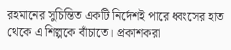রহমানের সুচিন্তিত একটি নির্দেশই পারে ধ্বংসের হাত থেকে এ শিল্পকে বাঁচাতে। প্রকাশকরা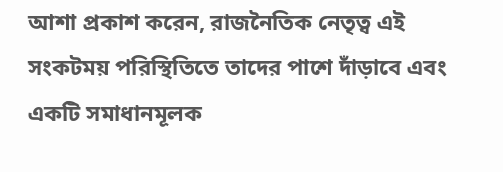আশা প্রকাশ করেন, রাজনৈতিক নেতৃত্ব এই সংকটময় পরিস্থিতিতে তাদের পাশে দাঁড়াবে এবং একটি সমাধানমূলক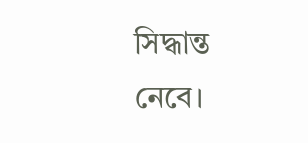সিদ্ধান্ত নেবে।